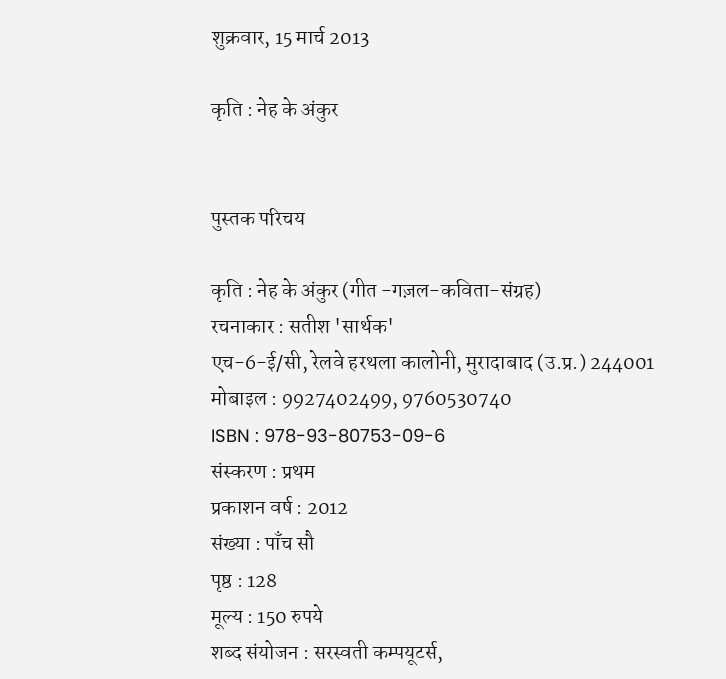शुक्रवार, 15 मार्च 2013

कृति : नेह के अंकुर


पुस्तक परिचय

कृति : नेह के अंकुर (गीत -गज़ल-कविता-संग्रह)
रचनाकार : सतीश 'सार्थक'
एच-6-ई/सी, रेलवे हरथला कालोनी, मुरादाबाद (उ.प्र.) 244001
मोबाइल : 9927402499, 9760530740
ISBN : 978-93-80753-09-6
संस्करण : प्रथम
प्रकाशन वर्ष : 2012
संख्या : पाँच सौ
पृष्ठ : 128
मूल्य : 150 रुपये
शब्द संयोजन : सरस्वती कम्पयूटर्स,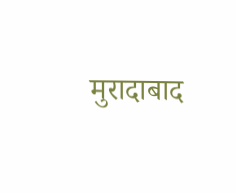मुरादाबाद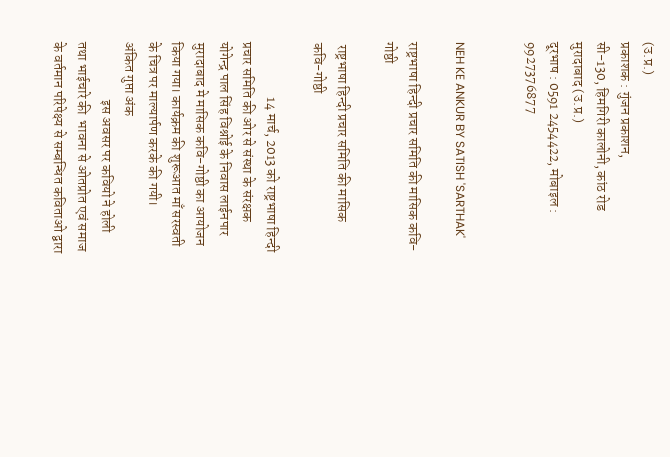(उ.प्र.)
प्रकाशक : गुंजन प्रकाशन,
सी-130, हिमगिरी कालोनी, कांठ रोड मुरादाबाद (उ.प्र.)
दूरभाष : 0591 2454422, मोबाइल : 9927376877


NEH KE ANKUR BY SATISH 'SARTHAK'

राष्ट्रभाषा हिन्दी प्रचार समिति की मासिक कवि-गोष्ठी

 राष्ट्रभाषा हिन्दी प्रचार समिति की मासिक कवि-गोष्ठी

                    14 मार्च, 2013 को राष्ट्रभाषा हिन्दी प्रचार समिति की ओर से संस्था के संरक्षक योगेन्द्र पाल सिंह विश्नोई के निवास लाईनपार मुरादाबाद मे मासिक कवि-गोष्ठी का आयोजन किया गया। कार्यक्रम की शुरूआत माँ सरस्वती के चित्र पर माल्यार्पण करके की गयी।
अंकित गुप्ता अंक
                     इस अवसर पर कवियो ने होली तथा भाईचारे की  भावना से ओतप्रोत एवं समाज के वर्तमान परिपेक्ष्य से सम्बन्धित कविताओ द्वारा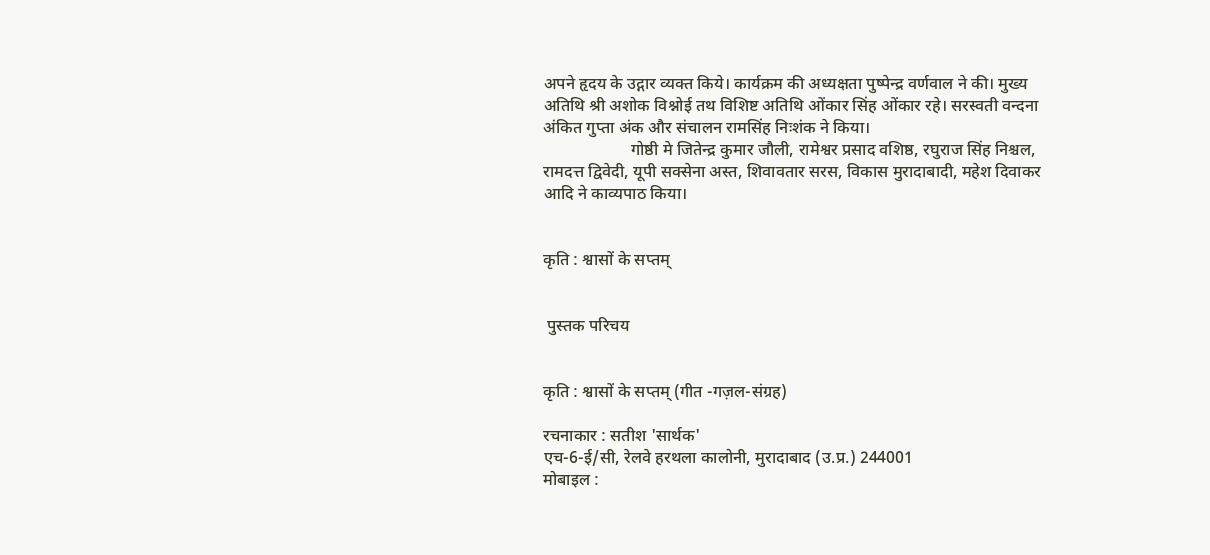अपने हृदय के उद्गार व्यक्त किये। कार्यक्रम की अध्यक्षता पुष्पेन्द्र वर्णवाल ने की। मुख्य अतिथि श्री अशोक विश्नोई तथ विशिष्ट अतिथि ओंकार सिंह ओंकार रहे। सरस्वती वन्दना अंकित गुप्ता अंक और संचालन रामसिंह निःशंक ने किया।
                     गोष्ठी मे जितेन्द्र कुमार जौली, रामेश्वर प्रसाद वशिष्ठ, रघुराज सिंह निश्चल, रामदत्त द्विवेदी, यूपी सक्सेना अस्त, शिवावतार सरस, विकास मुरादाबादी, महेश दिवाकर आदि ने काव्यपाठ किया।


कृति : श्वासों के सप्तम्


 पुस्तक परिचय


कृति : श्वासों के सप्तम् (गीत -गज़ल-संग्रह)

रचनाकार : सतीश 'सार्थक'
एच-6-ई/सी, रेलवे हरथला कालोनी, मुरादाबाद (उ.प्र.) 244001
मोबाइल :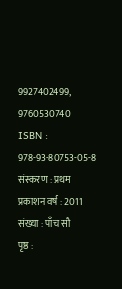9927402499, 9760530740
ISBN : 978-93-80753-05-8
संस्करण : प्रथम
प्रकाशन वर्ष : 2011
संख्या : पाँच सौ
पृष्ठ :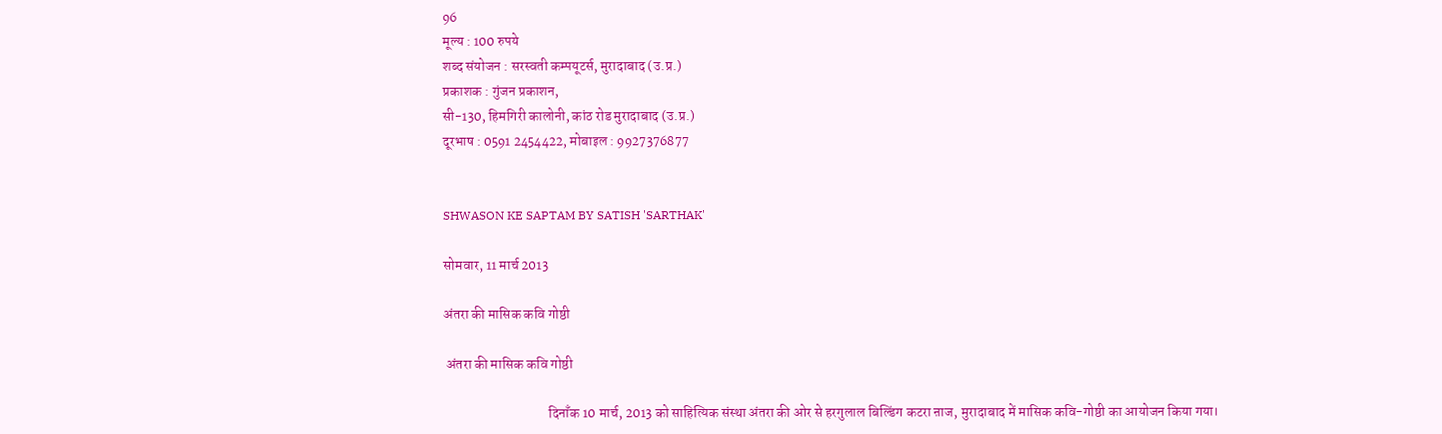96
मूल्य : 100 रुपये
शब्द संयोजन : सरस्वती कम्पयूटर्स, मुरादाबाद (उ.प्र.)
प्रकाशक : गुंजन प्रकाशन,
सी-130, हिमगिरी कालोनी, कांठ रोड मुरादाबाद (उ.प्र.)
दूरभाष : 0591 2454422, मोबाइल : 9927376877


SHWASON KE SAPTAM BY SATISH 'SARTHAK'

सोमवार, 11 मार्च 2013

अंतरा की मासिक कवि गोष्ठी

 अंतरा की मासिक कवि गोष्ठी

                                      दिनाँक 10 मार्च, 2013 को साहित्यिक संस्था अंतरा की ओर से हरगुलाल बिल्डिंग कटरा ऩाज, मुरादाबाद में मासिक कवि-गोष्ठी का आयोजन किया गया।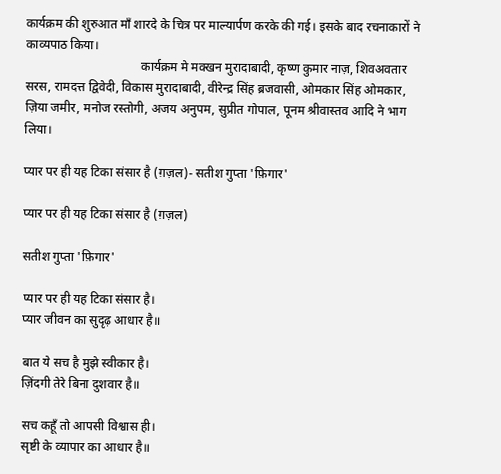कार्यक्रम की शुरुआत माँ शारदे के चित्र पर माल्यार्पण करके की गई। इसके बाद रचनाकारों ने काव्यपाठ किया।
                                     कार्यक्रम मे मक्खन मुरादाबादी, कृष्ण कुमार नाज़, शिवअवतार सरस, रामदत्त द्विवेदी, विकास मुरादाबादी, वीरेन्द्र सिंह ब्रजवासी, ओमकार सिंह ओमकार, ज़िया जमीर, मनोज रस्तोगी, अजय अनुपम, सुप्रीत गोपाल, पूनम श्रीवास्तव आदि ने भाग लिया।

प्यार पर ही यह टिका संसार है (ग़ज़ल)- सतीश गुप्ता 'फ़िगार'

प्यार पर ही यह टिका संसार है (ग़ज़ल)

सतीश गुप्ता 'फ़िगार'

प्यार पर ही यह टिका संसार है।
प्यार जीवन का सुदृढ़ आधार है॥

बात ये सच है मुझे स्वीकार है।
ज़िंदगी तेरे बिना दुशवार है॥

सच कहूँ तो आपसी विश्वास ही।
सृष्टी के व्यापार का आधार है॥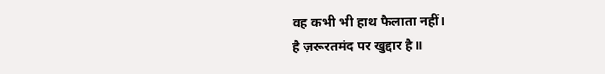वह कभी भी हाथ फैलाता नहीं।
है ज़रूरतमंद पर खुद्दार है॥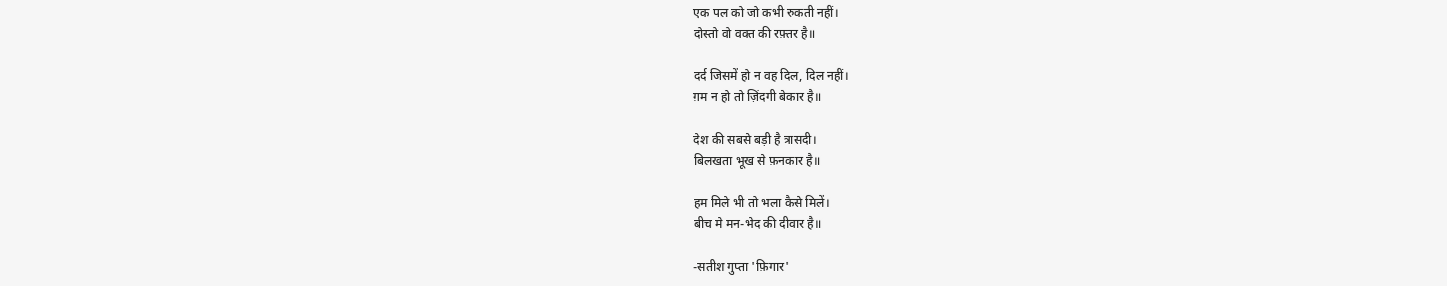एक पल को जो कभी रुकती नहीं।
दोस्तो वो वक्त की रफ़्तर है॥

दर्द जिसमें हो न वह दिल, दिल नहीं।
ग़म न हो तो ज़िंदगी बेकार है॥

देश की सबसे बड़ी है त्रासदी।
बिलखता भूख से फ़नकार है॥

हम मिले भी तो भला कैसे मिलें।
बीच मे मन-भेद की दीवार है॥

-सतीश गुप्ता 'फ़िगार'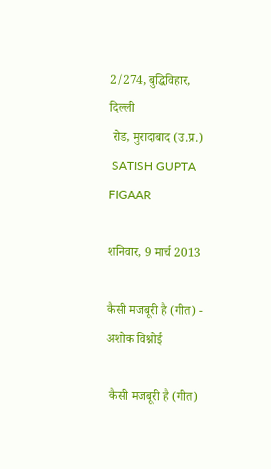2/274, बुद्धिविहार, दिल्ली
 रोड, मुरादाबाद (उ.प्र.)
 SATISH GUPTA FIGAAR

शनिवार, 9 मार्च 2013

कैसी मजबूरी है (गीत) - अशोक विश्नोई

 कैसी मजबूरी है (गीत)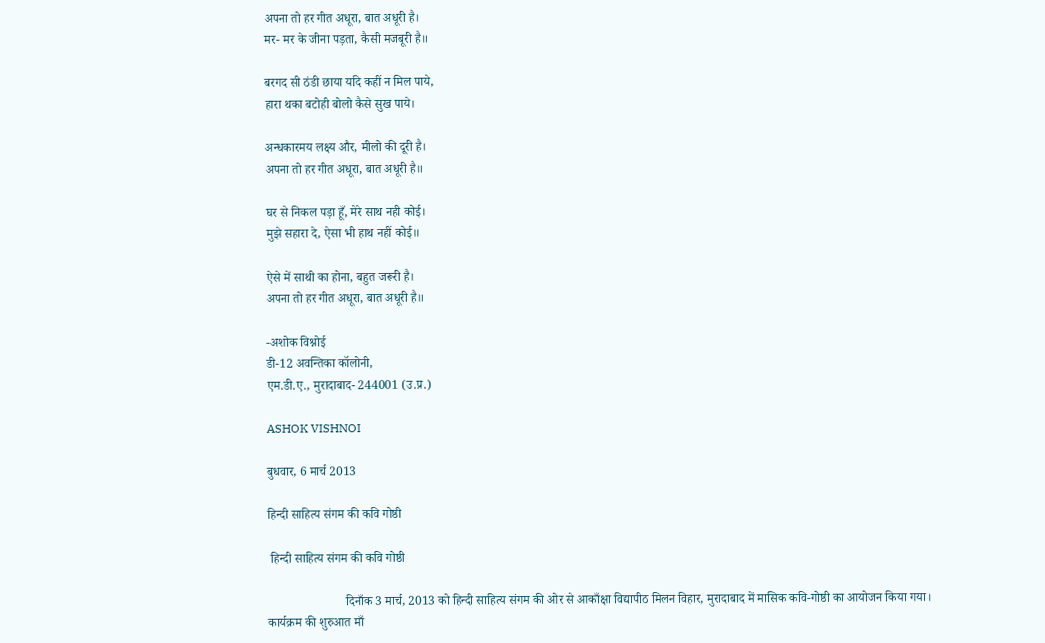अपना तो हर गीत अधूरा, बात अधूरी है।
मर- मर के जीना पड़ता, कैसी मजबूरी है॥

बरगद सी ठंडी छाया यदि कहीं न मिल पाये,
हारा थका बटोही बोलो कैसे सुख पाये।

अन्धकारमय लक्ष्य और, मीलो की दूरी है।
अपना तो हर गीत अधूरा, बात अधूरी है॥

घर से निकल पड़ा हूँ, मेरे साथ नही कोई।
मुझे सहारा दे, ऐसा भी हाथ नहीं कोई॥

ऐसे में साथी का होना, बहुत जरूरी है।
अपना तो हर गीत अधूरा, बात अधूरी है॥

-अशोक विश्नोई
डी-12 अवन्तिका कॉलोनी,
एम.डी.ए., मुरादाबाद- 244001 (उ.प्र.)

ASHOK VISHNOI

बुधवार, 6 मार्च 2013

हिन्दी साहित्य संगम की कवि गोष्ठी

 हिन्दी साहित्य संगम की कवि गोष्ठी

                         दिनाँक 3 मार्च, 2013 को हिन्दी साहित्य संगम की ओर से आकाँक्षा विद्यापीठ मिलन विहार, मुरादाबाद में मासिक कवि-गोष्ठी का आयोजन किया गया। कार्यक्रम की शुरुआत माँ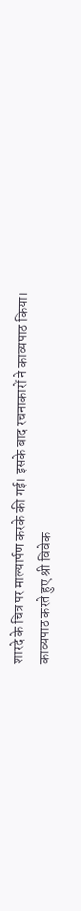शारदे के चित्र पर माल्यार्पण करके की गई। इसके बाद रचनाकारों ने काव्यपाठ किया।
काव्यपाठ करते हुए श्री विवेक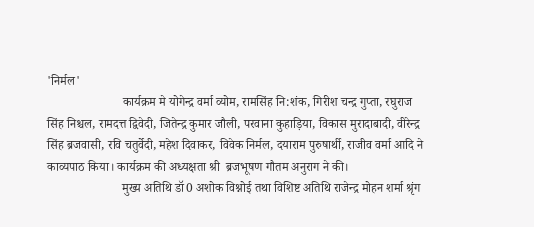'निर्मल'
                        कार्यक्रम मे योगेन्द्र वर्मा व्योम, रामसिंह नि:शंक, गिरीश चन्द्र गुप्ता, रघुराज सिंह निश्चल, रामदत्त द्विवेदी, जितेन्द्र कुमार जौली, परवाना कुहाड़िया, विकास मुरादाबादी, वीरेन्द्र सिंह ब्रजवासी, रवि चतुर्वेदी, महेश दिवाकर, विवेक निर्मल, दयाराम पुरुषार्थी, राजीव वर्मा आदि ने काव्यपाठ किया। कार्यक्रम की अध्यक्षता श्री  ब्रजभूषण गौतम अनुराग ने की।
                        मुख्य अतिथि डॉ0 अशोक विश्नोई तथा विशिष्ट अतिथि राजेन्द्र मोहन शर्मा श्रृंग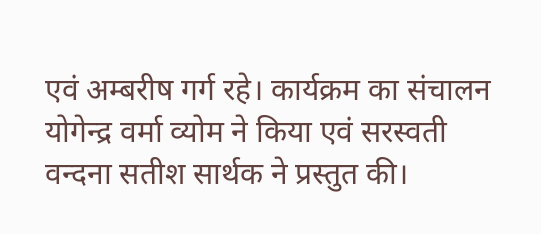एवं अम्बरीष गर्ग रहे। कार्यक्रम का संचालन योगेन्द्र वर्मा व्योम ने किया एवं सरस्वती वन्दना सतीश सार्थक ने प्रस्तुत की।